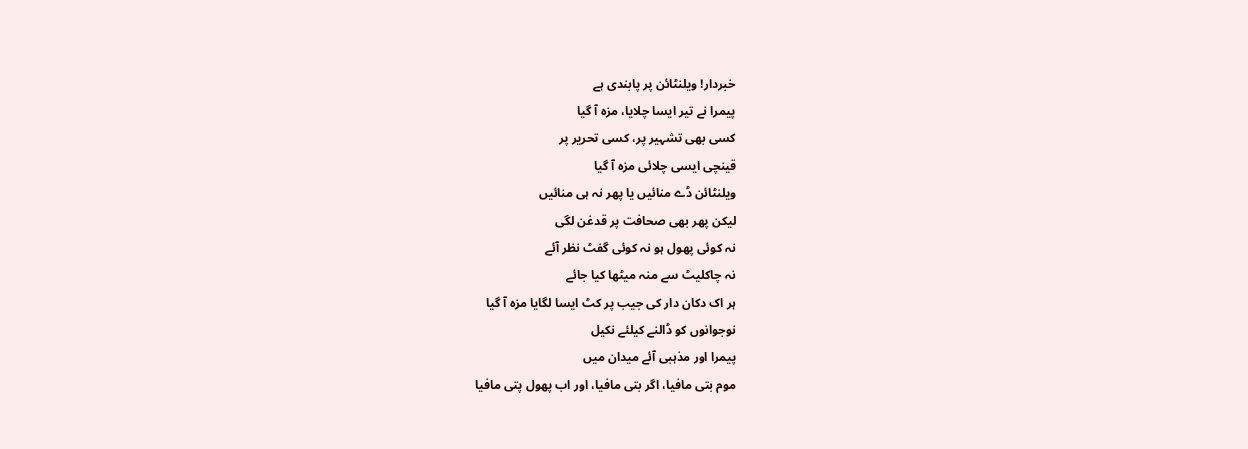خبردار! ویلنٹائن پر پابندی ہے
پیمرا نے تیر ایسا چلایا، مزہ آ گیا
کسی بھی تشہیر پر، کسی تحریر پر
قینچی ایسی چلائی مزہ آ گیا
ویلنٹائن ڈے منائیں یا پھر نہ ہی منائیں
لیکن پھر بھی صحافت پر قدغن لگی
نہ کوئی پھول ہو نہ کوئی گفٹ نظر آئے
نہ چاکلیٹ سے منہ میٹھا کیا جائے
ہر اک دکان دار کی جیب پر کٹ ایسا لگایا مزہ آ گیا
نوجوانوں کو ڈالنے کیلئے نکیل
پیمرا اور مذہبی آئے میدان میں
موم بتی مافیا، اگر بتی مافیا، اور اب پھول پتی مافیا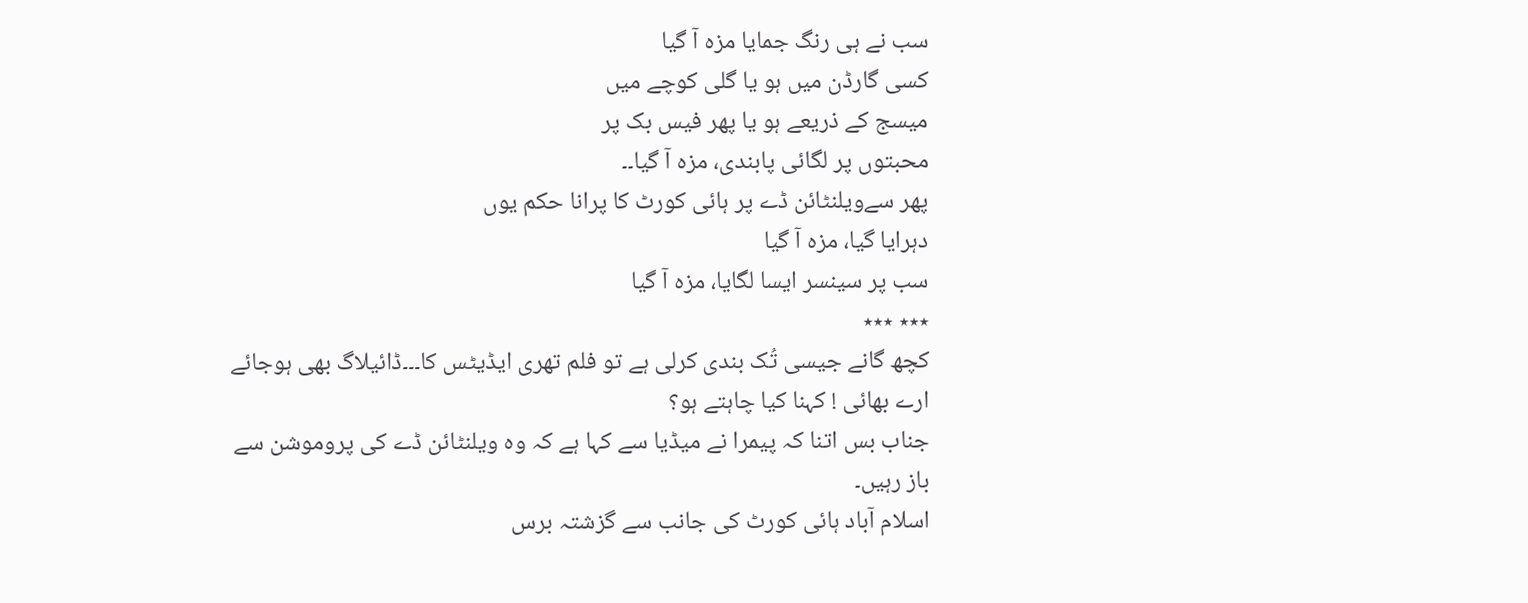سب نے ہی رنگ جمایا مزہ آ گیا
کسی گارڈن میں ہو یا گلی کوچے میں
میسج کے ذریعے ہو یا پھر فیس بک پر
محبتوں پر لگائی پابندی، مزہ آ گیا۔۔
پھر سےویلنٹائن ڈے پر ہائی کورٹ کا پرانا حکم یوں
دہرایا گیا، مزہ آ گیا
سب پر سینسر ایسا لگایا، مزہ آ گیا
٭٭٭ ٭٭٭
کچھ گانے جیسی تُک بندی کرلی ہے تو فلم تھری ایڈیٹس کا۔۔۔ڈائیلاگ بھی ہوجائے
ارے بھائی ! کہنا کیا چاہتے ہو؟
جناب بس اتنا کہ پیمرا نے میڈیا سے کہا ہے کہ وہ ویلنٹائن ڈے کی پروموشن سے باز رہیں۔
اسلام آباد ہائی کورٹ کی جانب سے گزشتہ برس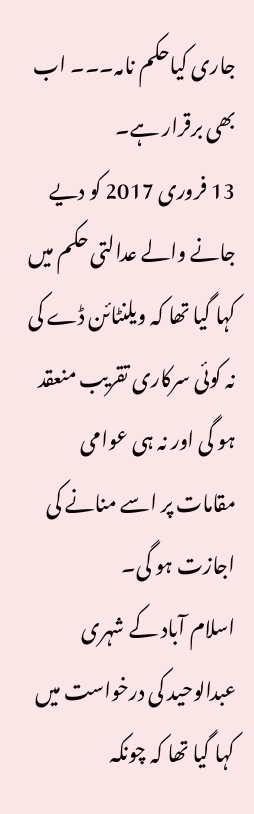جاری کیاحکم نامہ۔۔۔ اب بھی برقرار ہے۔
13 فروری 2017 کو دیے جانے والے عدالتی حکم میں کہا گیا تھا کہ ویلنٹائن ڈے کی نہ کوئی سرکاری تقریب منعقد ہو گی اور نہ ہی عوامی مقامات پر اسے منانے کی اجازت ہو گی۔
اسلام آباد کے شہری عبدالوحید کی درخواست میں کہا گیا تھا کہ چونکہ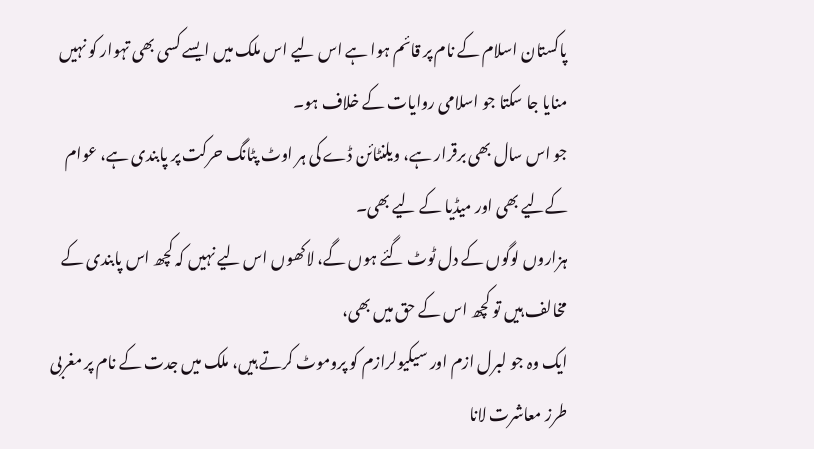پاکستان اسلام کے نام پر قائم ہوا ہے اس لیے اس ملک میں ایسے کسی بھی تہوار کو نہیں منایا جا سکتا جو اسلامی روایات کے خلاف ہو۔
جو اس سال بھی برقرار ہے، ویلنٹائن ڈے کی ہر اوٹ پٹانگ حرکت پر پابندی ہے، عوام کےلیے بھی اور میڈیا کے لیے بھی۔
ہزاروں لوگوں کے دل ٹوٹ گئے ہوں گے، لاکھوں اس لیے نہیں کہ کچھ اس پابندی کے مخالف ہیں تو کچھ اس کے حق میں بھی،
ایک وہ جو لبرل ازم اور سیکیولرازم کو پروموٹ کرتے ہیں، ملک میں جدت کے نام پر مغربی طرز معاشرت لانا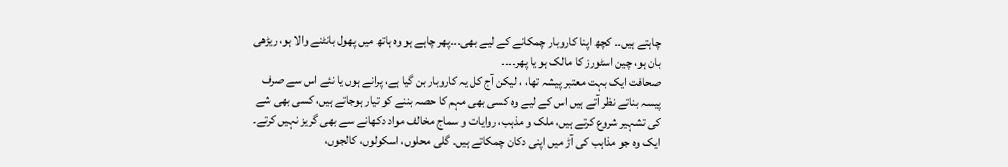چاہتے ہیں۔۔ کچھ اپنا کاروبار چمکانے کے لیے بھی۔۔۔پھر چاہے ہو وہ ہاتھ میں پھول بانٹنے والا ہو، ریڑھی بان ہو، چین اسٹورز کا مالک ہو یا پھر۔۔۔۔
صحافت ایک بہت معتبر پیشہ تھا، ، لیکن آج کل یہ کاروبار بن گیا ہے، پرانے ہوں یا نئے اس سے صرف پیسہ بناتے نظر آتے ہیں اس کے لیے وہ کسی بھی مہم کا حصہ بننے کو تیار ہوجاتے ہیں، کسی بھی شے کی تشہیر شروع کرتے ہیں، ملک و مذہب، روایات و سماج مخالف مواد دکھانے سے بھی گریز نہیں کرتے۔
ایک وہ جو مذاہب کی آڑ میں اپنی دکان چمکاتے ہیں۔ گلی محلوں، اسکولوں، کالجوں،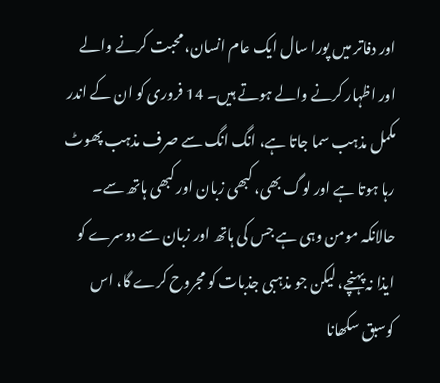اور دفاتر میں پورا سال ایک عام انسان، محبت کرنے والے اور اظہار کرنے والے ہوتے ہیں۔ 14 فروری کو ان کے اندر مکمل مذہب سما جاتا ہے، انگ انگ سے صرف مذہب پھوٹ رہا ہوتا ہے اور لوگ بھی، کبھی زبان اور کبھی ہاتھ سے۔ حالانکہ مومن وہی ہے جس کی ہاتھ اور زبان سے دوسرے کو ایذا نہ پہنچے، لیکن جو مذہبی جذبات کو مجروح کرے گا، اس کوسبق سکھانا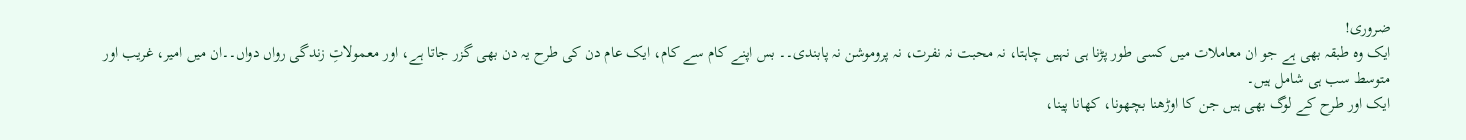ضروری!
ایک وہ طبقہ بھی ہے جو ان معاملات میں کسی طور پڑنا ہی نہیں چاہتا، نہ محبت نہ نفرت، نہ پروموشن نہ پابندی۔۔ بس اپنے کام سے کام، ایک عام دن کی طرح یہ دن بھی گزر جاتا ہے، اور معمولاتِ زندگی رواں دواں۔۔ان میں امیر، غریب اور متوسط سب ہی شامل ہیں۔
ایک اور طرح کے لوگ بھی ہیں جن کا اوڑھنا بچھونا، کھانا پینا،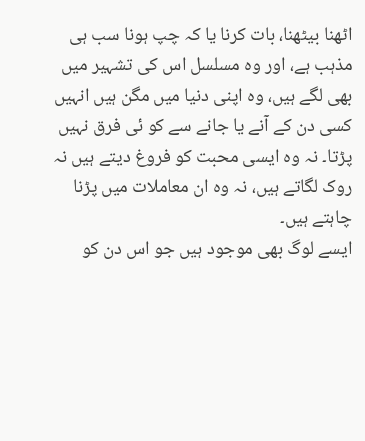اٹھنا بیٹھنا، بات کرنا یا کہ چپ ہونا سب ہی مذہب ہے، اور وہ مسلسل اس کی تشہیر میں بھی لگے ہیں، وہ اپنی دنیا میں مگن ہیں انہیں کسی دن کے آنے یا جانے سے کو ئی فرق نہیں پڑتا۔ نہ وہ ایسی محبت کو فروغ دیتے ہیں نہ روک لگاتے ہیں، نہ وہ ان معاملات میں پڑنا چاہتے ہیں۔
ایسے لوگ بھی موجود ہیں جو اس دن کو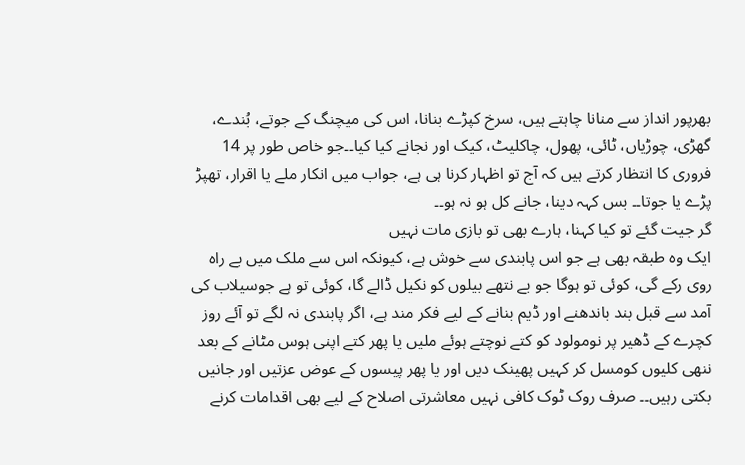بھرپور انداز سے منانا چاہتے ہیں، سرخ کپڑے بنانا، اس کی میچنگ کے جوتے، بُندے، گھڑی، چوڑیاں، ٹائی، پھول، چاکلیٹ، کیک اور نجانے کیا کیا۔۔جو خاص طور پر 14 فروری کا انتظار کرتے ہیں کہ آج تو اظہار کرنا ہی ہے، جواب میں انکار ملے یا اقرار، تھپڑ پڑے یا جوتا۔۔ بس کہہ دینا، جانے کل ہو نہ ہو۔۔
گر جیت گئے تو کیا کہنا، ہارے بھی تو بازی مات نہیں
ایک وہ طبقہ بھی ہے جو اس پابندی سے خوش ہے، کیونکہ اس سے ملک میں بے راہ روی رکے گی، کوئی تو ہوگا جو بے نتھے بیلوں کو نکیل ڈالے گا، کوئی تو ہے جوسیلاب کی آمد سے قبل بند باندھنے اور ڈیم بنانے کے لیے فکر مند ہے، اگر پابندی نہ لگے تو آئے روز کچرے کے ڈھیر پر نومولود کو کتے نوچتے ہوئے ملیں یا پھر کتے اپنی ہوس مٹانے کے بعد ننھی کلیوں کومسل کر کہیں پھینک دیں اور یا پھر پیسوں کے عوض عزتیں اور جانیں بکتی رہیں۔۔ صرف روک ٹوک کافی نہیں معاشرتی اصلاح کے لیے بھی اقدامات کرنے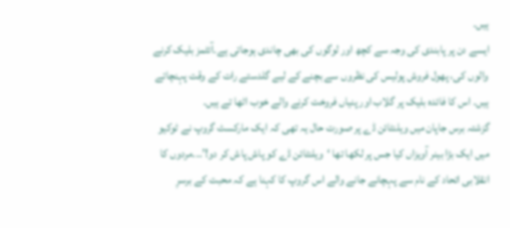ہیں۔
ایسے دن پر پابندی کی وجہ سے کچھ اور لوگوں کی بھی چاندی ہوجاتی ہے۔آئٹمز بلیک کرنے والوں کی، پھول فروش پولیس کی نظروں سے بچنے کے لیے گلدستے رات کے وقت پہنچاتے ہیں۔ اس کا فائدہ بلیک پر گلاب اور پنیاں فروخت کرنے والے خوب اٹھا تے ہیں۔
گزشتہ برس جاپان میں ویلنٹائن ڈے پر صورت حال یہ تھی کہ ایک مارکسٹ گروپ نے ٹوکیو میں ایک بڑا بینر آویزاں کیا جس پر لکھا تھا ‘ویلنٹائن ڈے کو پاش پاش کر دو!’۔۔۔مردوں کا انقلابی اتحاد کے نام سے پہچانے جانے والے اس گروپ کا کہنا ہے کہ محبت کے برسرِ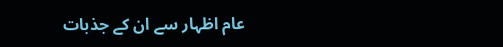عام اظہار سے ان کے جذبات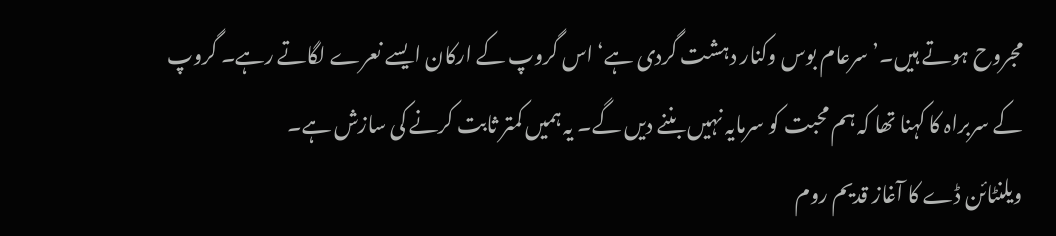مجروح ہوتے ہیں۔’سرعام بوس وکنار دہشت گردی ہے‘ اس گروپ کے ارکان ایسے نعرے لگاتے رہے۔ گروپ کے سربراہ کا کہنا تھا کہ ہم محبت کو سرمایہ نہیں بننے دیں گے۔ یہ ہمیں کمتر ثابت کرنے کی سازش ہے۔
ویلنٹائن ڈے کا آغاز قدیم روم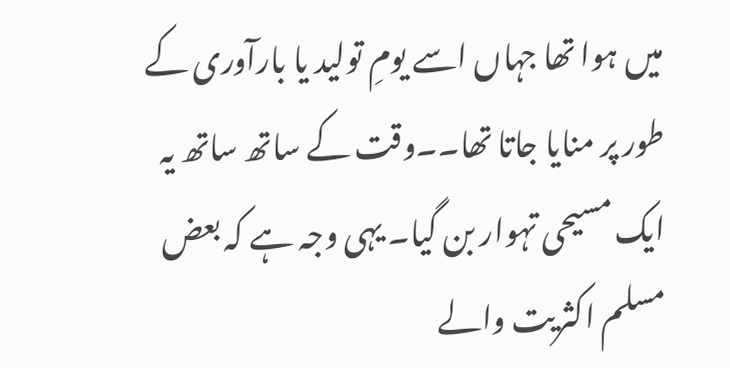میں ہوا تھا جہاں اسے یومِ تولید یا بارآوری کے طور پر منایا جاتا تھا۔۔وقت کے ساتھ ساتھ یہ ایک مسیحی تہوار بن گیا۔ یہی وجہ ہے کہ بعض مسلم اکثریت والے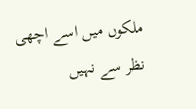ملکوں میں اسے اچھی نظر سے نہیں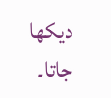دیکھا جاتا۔